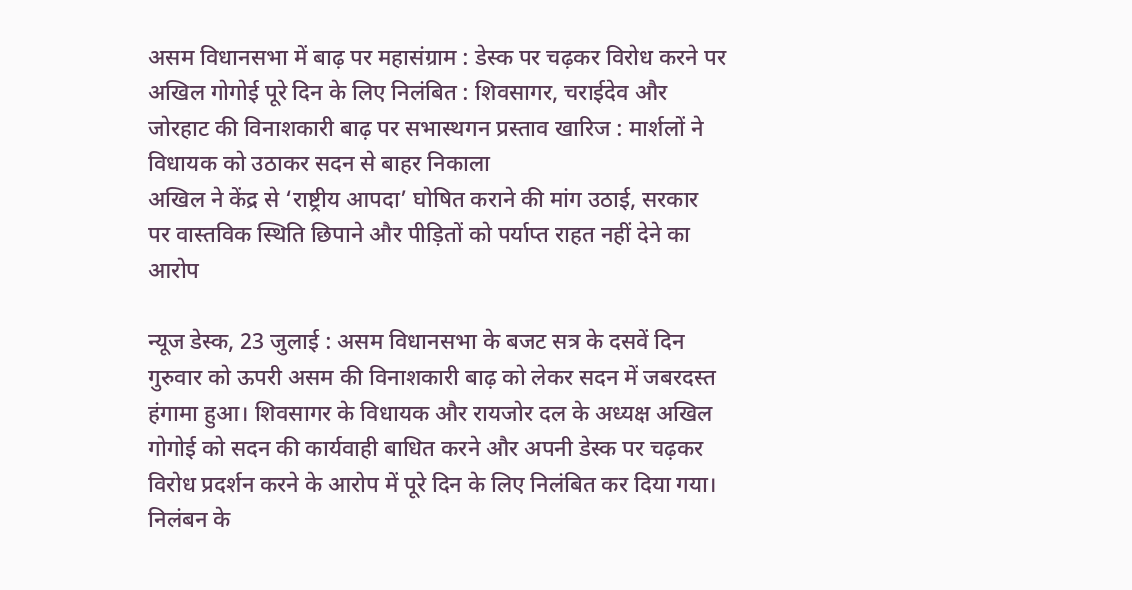असम विधानसभा में बाढ़ पर महासंग्राम : डेस्क पर चढ़कर विरोध करने पर अखिल गोगोई पूरे दिन के लिए निलंबित : शिवसागर, चराईदेव और जोरहाट की विनाशकारी बाढ़ पर सभास्थगन प्रस्ताव खारिज : मार्शलों ने विधायक को उठाकर सदन से बाहर निकाला
अखिल ने केंद्र से ‘राष्ट्रीय आपदा’ घोषित कराने की मांग उठाई, सरकार पर वास्तविक स्थिति छिपाने और पीड़ितों को पर्याप्त राहत नहीं देने का आरोप

न्यूज डेस्क, 23 जुलाई : असम विधानसभा के बजट सत्र के दसवें दिन गुरुवार को ऊपरी असम की विनाशकारी बाढ़ को लेकर सदन में जबरदस्त हंगामा हुआ। शिवसागर के विधायक और रायजोर दल के अध्यक्ष अखिल गोगोई को सदन की कार्यवाही बाधित करने और अपनी डेस्क पर चढ़कर विरोध प्रदर्शन करने के आरोप में पूरे दिन के लिए निलंबित कर दिया गया। निलंबन के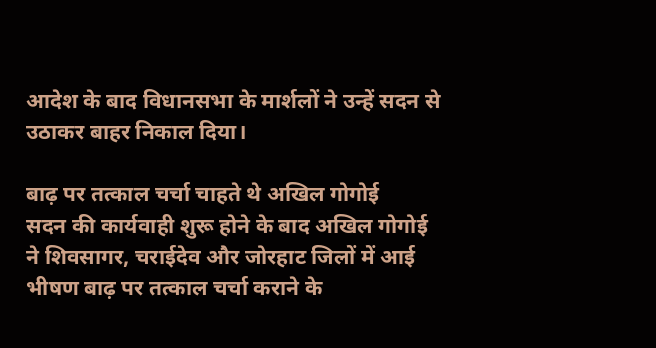आदेश के बाद विधानसभा के मार्शलों ने उन्हें सदन से उठाकर बाहर निकाल दिया।

बाढ़ पर तत्काल चर्चा चाहते थे अखिल गोगोई
सदन की कार्यवाही शुरू होने के बाद अखिल गोगोई ने शिवसागर, चराईदेव और जोरहाट जिलों में आई भीषण बाढ़ पर तत्काल चर्चा कराने के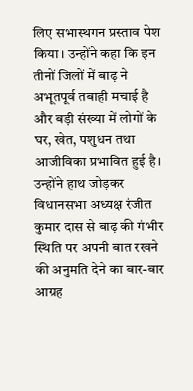लिए सभास्थगन प्रस्ताव पेश किया। उन्होंने कहा कि इन तीनों जिलों में बाढ़ ने अभूतपूर्व तबाही मचाई है और बड़ी संख्या में लोगों के घर, खेत, पशुधन तथा आजीविका प्रभावित हुई है।
उन्होंने हाथ जोड़कर विधानसभा अध्यक्ष रंजीत कुमार दास से बाढ़ की गंभीर स्थिति पर अपनी बात रखने की अनुमति देने का बार-बार आग्रह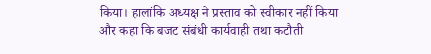किया। हालांकि अध्यक्ष ने प्रस्ताव को स्वीकार नहीं किया और कहा कि बजट संबंधी कार्यवाही तथा कटौती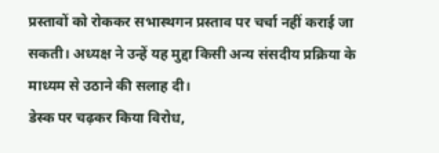प्रस्तावों को रोककर सभास्थगन प्रस्ताव पर चर्चा नहीं कराई जा सकती। अध्यक्ष ने उन्हें यह मुद्दा किसी अन्य संसदीय प्रक्रिया के माध्यम से उठाने की सलाह दी।
डेस्क पर चढ़कर किया विरोध,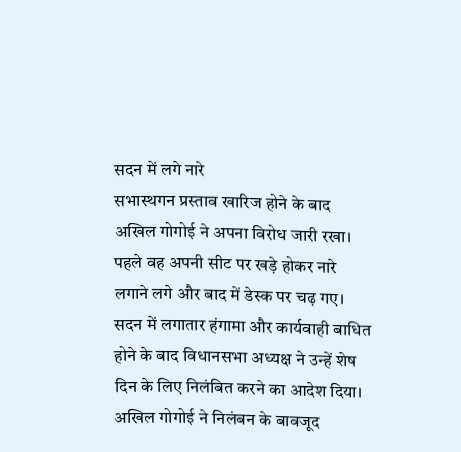सदन में लगे नारे
सभास्थगन प्रस्ताव खारिज होने के बाद अखिल गोगोई ने अपना विरोध जारी रखा। पहले वह अपनी सीट पर खड़े होकर नारे लगाने लगे और बाद में डेस्क पर चढ़ गए। सदन में लगातार हंगामा और कार्यवाही बाधित होने के बाद विधानसभा अध्यक्ष ने उन्हें शेष दिन के लिए निलंबित करने का आदेश दिया।
अखिल गोगोई ने निलंबन के बावजूद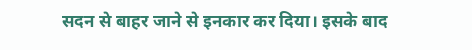सदन से बाहर जाने से इनकार कर दिया। इसके बाद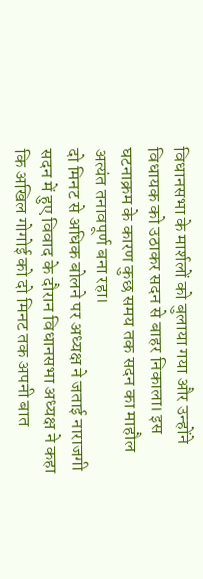विधानसभा के मार्शलों को बुलाया गया और उन्होंने विधायक को उठाकर सदन से बाहर निकाला। इस घटनाक्रम के कारण कुछ समय तक सदन का माहौल अत्यंत तनावपूर्ण बना रहा।
दो मिनट से अधिक बोलने पर अध्यक्ष ने जताई नाराजगी
सदन में हुए विवाद के दौरान विधानसभा अध्यक्ष ने कहा कि अखिल गोगोई को दो मिनट तक अपनी बात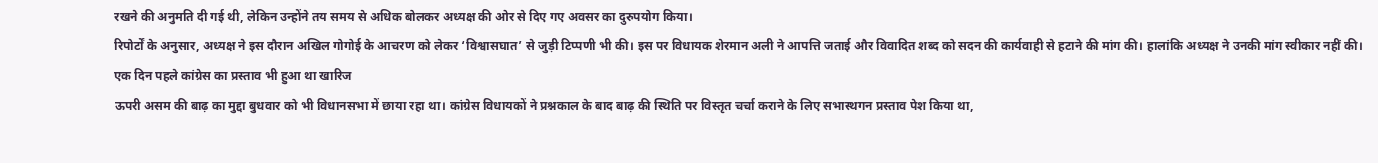रखने की अनुमति दी गई थी, लेकिन उन्होंने तय समय से अधिक बोलकर अध्यक्ष की ओर से दिए गए अवसर का दुरुपयोग किया।
रिपोर्टों के अनुसार, अध्यक्ष ने इस दौरान अखिल गोगोई के आचरण को लेकर ‘विश्वासघात’ से जुड़ी टिप्पणी भी की। इस पर विधायक शेरमान अली ने आपत्ति जताई और विवादित शब्द को सदन की कार्यवाही से हटाने की मांग की। हालांकि अध्यक्ष ने उनकी मांग स्वीकार नहीं की।
एक दिन पहले कांग्रेस का प्रस्ताव भी हुआ था खारिज
ऊपरी असम की बाढ़ का मुद्दा बुधवार को भी विधानसभा में छाया रहा था। कांग्रेस विधायकों ने प्रश्नकाल के बाद बाढ़ की स्थिति पर विस्तृत चर्चा कराने के लिए सभास्थगन प्रस्ताव पेश किया था,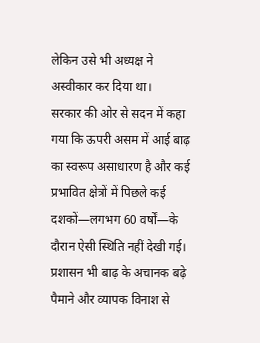लेकिन उसे भी अध्यक्ष ने अस्वीकार कर दिया था।
सरकार की ओर से सदन में कहा गया कि ऊपरी असम में आई बाढ़ का स्वरूप असाधारण है और कई प्रभावित क्षेत्रों में पिछले कई दशकों—लगभग 60 वर्षों—के दौरान ऐसी स्थिति नहीं देखी गई। प्रशासन भी बाढ़ के अचानक बढ़े पैमाने और व्यापक विनाश से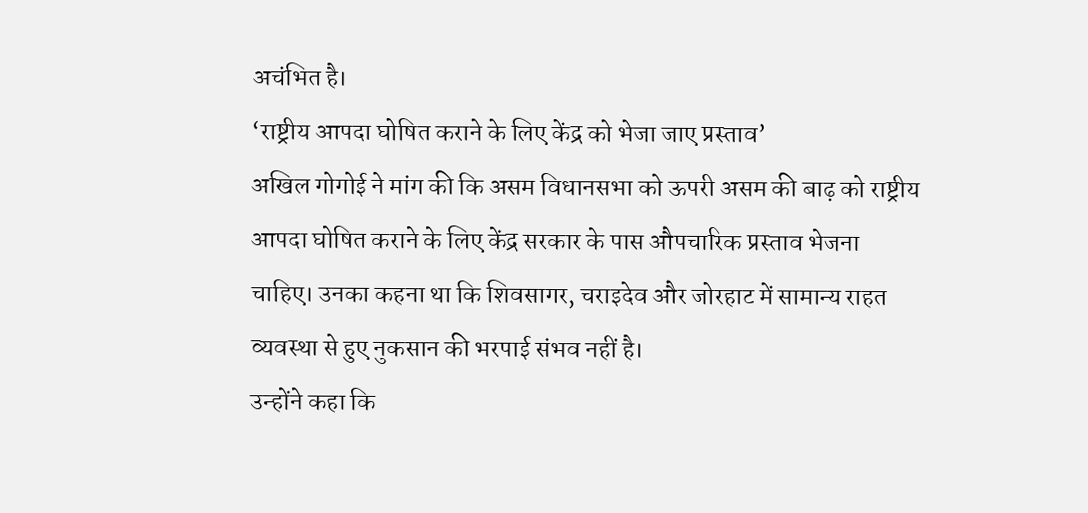अचंभित है।
‘राष्ट्रीय आपदा घोषित कराने के लिए केंद्र को भेजा जाए प्रस्ताव’
अखिल गोगोई ने मांग की कि असम विधानसभा को ऊपरी असम की बाढ़ को राष्ट्रीय आपदा घोषित कराने के लिए केंद्र सरकार के पास औपचारिक प्रस्ताव भेजना चाहिए। उनका कहना था कि शिवसागर, चराइदेव और जोरहाट में सामान्य राहत व्यवस्था से हुए नुकसान की भरपाई संभव नहीं है।
उन्होंने कहा कि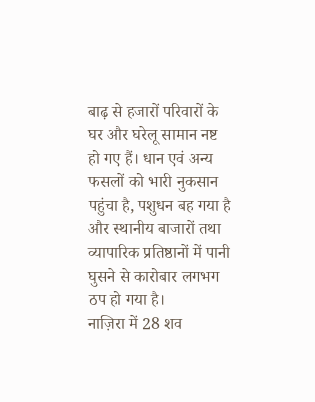बाढ़ से हजारों परिवारों के घर और घरेलू सामान नष्ट हो गए हैं। धान एवं अन्य फसलों को भारी नुकसान पहुंचा है, पशुधन बह गया है और स्थानीय बाजारों तथा व्यापारिक प्रतिष्ठानों में पानी घुसने से कारोबार लगभग ठप हो गया है।
नाज़िरा में 28 शव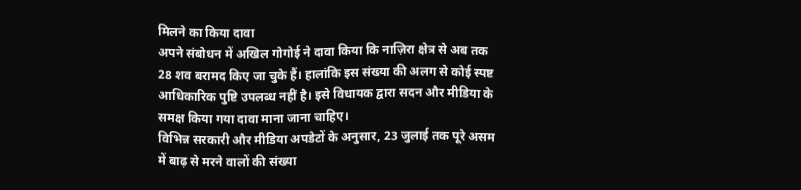मिलने का किया दावा
अपने संबोधन में अखिल गोगोई ने दावा किया कि नाज़िरा क्षेत्र से अब तक 28 शव बरामद किए जा चुके हैं। हालांकि इस संख्या की अलग से कोई स्पष्ट आधिकारिक पुष्टि उपलब्ध नहीं है। इसे विधायक द्वारा सदन और मीडिया के समक्ष किया गया दावा माना जाना चाहिए।
विभिन्न सरकारी और मीडिया अपडेटों के अनुसार, 23 जुलाई तक पूरे असम में बाढ़ से मरने वालों की संख्या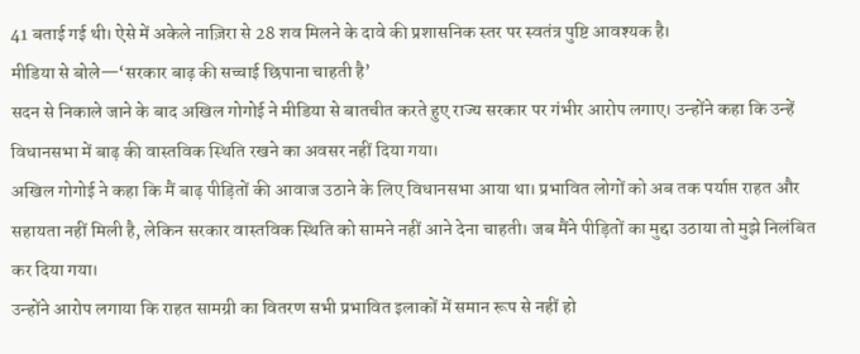41 बताई गई थी। ऐसे में अकेले नाज़िरा से 28 शव मिलने के दावे की प्रशासनिक स्तर पर स्वतंत्र पुष्टि आवश्यक है।
मीडिया से बोले—‘सरकार बाढ़ की सच्चाई छिपाना चाहती है’
सदन से निकाले जाने के बाद अखिल गोगोई ने मीडिया से बातचीत करते हुए राज्य सरकार पर गंभीर आरोप लगाए। उन्होंने कहा कि उन्हें विधानसभा में बाढ़ की वास्तविक स्थिति रखने का अवसर नहीं दिया गया।
अखिल गोगोई ने कहा कि मैं बाढ़ पीड़ितों की आवाज उठाने के लिए विधानसभा आया था। प्रभावित लोगों को अब तक पर्याप्त राहत और सहायता नहीं मिली है, लेकिन सरकार वास्तविक स्थिति को सामने नहीं आने देना चाहती। जब मैंने पीड़ितों का मुद्दा उठाया तो मुझे निलंबित कर दिया गया।
उन्होंने आरोप लगाया कि राहत सामग्री का वितरण सभी प्रभावित इलाकों में समान रूप से नहीं हो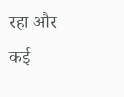रहा और कई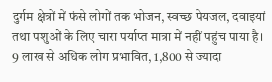दुर्गम क्षेत्रों में फंसे लोगों तक भोजन, स्वच्छ पेयजल, दवाइयां तथा पशुओं के लिए चारा पर्याप्त मात्रा में नहीं पहुंच पाया है।
9 लाख से अधिक लोग प्रभावित, 1,800 से ज्यादा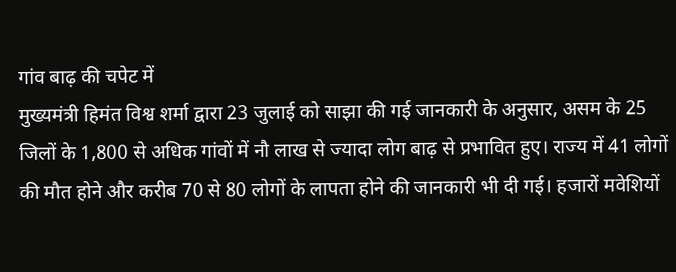गांव बाढ़ की चपेट में
मुख्यमंत्री हिमंत विश्व शर्मा द्वारा 23 जुलाई को साझा की गई जानकारी के अनुसार, असम के 25 जिलों के 1,800 से अधिक गांवों में नौ लाख से ज्यादा लोग बाढ़ से प्रभावित हुए। राज्य में 41 लोगों की मौत होने और करीब 70 से 80 लोगों के लापता होने की जानकारी भी दी गई। हजारों मवेशियों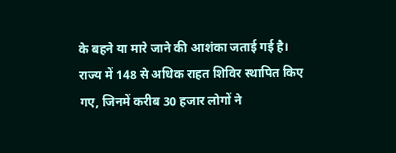के बहने या मारे जाने की आशंका जताई गई है।
राज्य में 148 से अधिक राहत शिविर स्थापित किए गए, जिनमें करीब 30 हजार लोगों ने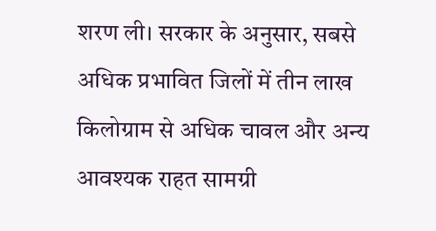शरण ली। सरकार के अनुसार, सबसे अधिक प्रभावित जिलों में तीन लाख किलोग्राम से अधिक चावल और अन्य आवश्यक राहत सामग्री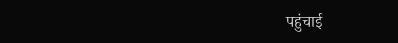पहुंचाई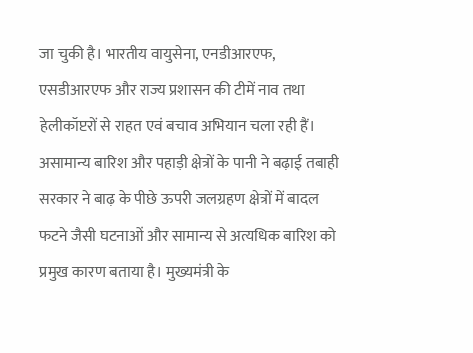जा चुकी है। भारतीय वायुसेना, एनडीआरएफ, एसडीआरएफ और राज्य प्रशासन की टीमें नाव तथा हेलीकॉप्टरों से राहत एवं बचाव अभियान चला रही हैं।
असामान्य बारिश और पहाड़ी क्षेत्रों के पानी ने बढ़ाई तबाही
सरकार ने बाढ़ के पीछे ऊपरी जलग्रहण क्षेत्रों में बादल फटने जैसी घटनाओं और सामान्य से अत्यधिक बारिश को प्रमुख कारण बताया है। मुख्यमंत्री के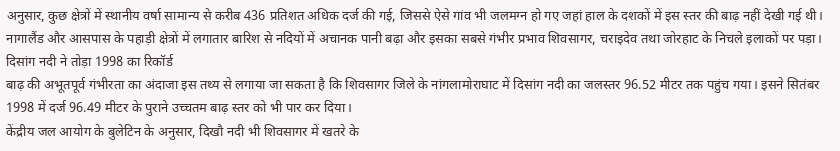अनुसार, कुछ क्षेत्रों में स्थानीय वर्षा सामान्य से करीब 436 प्रतिशत अधिक दर्ज की गई, जिससे ऐसे गांव भी जलमग्न हो गए जहां हाल के दशकों में इस स्तर की बाढ़ नहीं देखी गई थी।
नागालैंड और आसपास के पहाड़ी क्षेत्रों में लगातार बारिश से नदियों में अचानक पानी बढ़ा और इसका सबसे गंभीर प्रभाव शिवसागर, चराइदेव तथा जोरहाट के निचले इलाकों पर पड़ा।
दिसांग नदी ने तोड़ा 1998 का रिकॉर्ड
बाढ़ की अभूतपूर्व गंभीरता का अंदाजा इस तथ्य से लगाया जा सकता है कि शिवसागर जिले के नांगलामोराघाट में दिसांग नदी का जलस्तर 96.52 मीटर तक पहुंच गया। इसने सितंबर 1998 में दर्ज 96.49 मीटर के पुराने उच्चतम बाढ़ स्तर को भी पार कर दिया।
केंद्रीय जल आयोग के बुलेटिन के अनुसार, दिखौ नदी भी शिवसागर में खतरे के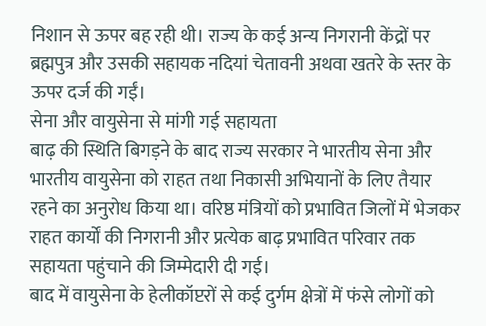निशान से ऊपर बह रही थी। राज्य के कई अन्य निगरानी केंद्रों पर ब्रह्मपुत्र और उसकी सहायक नदियां चेतावनी अथवा खतरे के स्तर के ऊपर दर्ज की गईं।
सेना और वायुसेना से मांगी गई सहायता
बाढ़ की स्थिति बिगड़ने के बाद राज्य सरकार ने भारतीय सेना और भारतीय वायुसेना को राहत तथा निकासी अभियानों के लिए तैयार रहने का अनुरोध किया था। वरिष्ठ मंत्रियों को प्रभावित जिलों में भेजकर राहत कार्यों की निगरानी और प्रत्येक बाढ़ प्रभावित परिवार तक सहायता पहुंचाने की जिम्मेदारी दी गई।
बाद में वायुसेना के हेलीकॉप्टरों से कई दुर्गम क्षेत्रों में फंसे लोगों को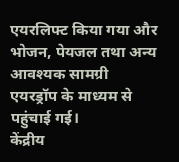एयरलिफ्ट किया गया और भोजन, पेयजल तथा अन्य आवश्यक सामग्री एयरड्रॉप के माध्यम से पहुंचाई गई।
केंद्रीय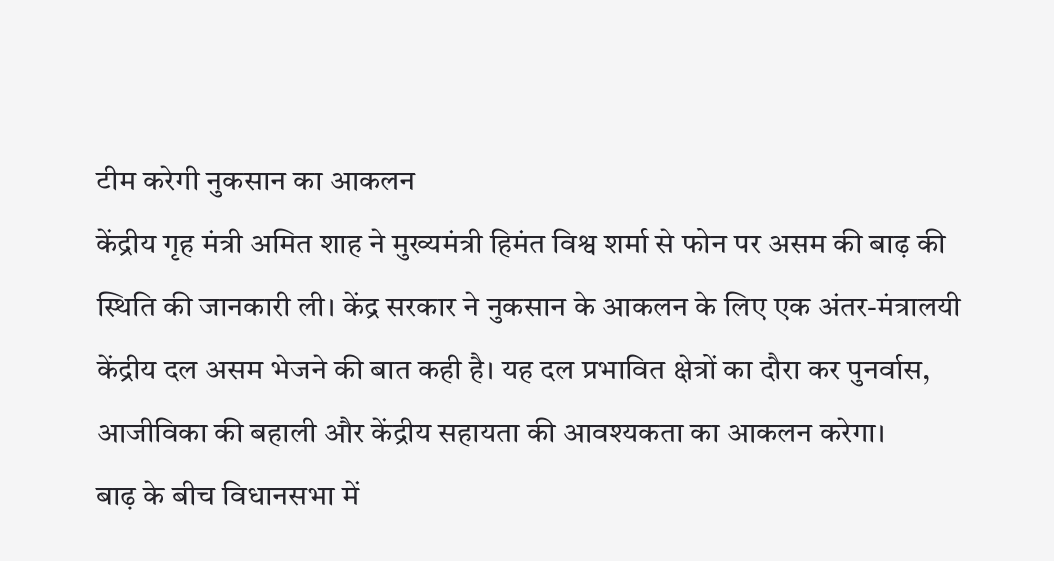टीम करेगी नुकसान का आकलन
केंद्रीय गृह मंत्री अमित शाह ने मुख्यमंत्री हिमंत विश्व शर्मा से फोन पर असम की बाढ़ की स्थिति की जानकारी ली। केंद्र सरकार ने नुकसान के आकलन के लिए एक अंतर-मंत्रालयी केंद्रीय दल असम भेजने की बात कही है। यह दल प्रभावित क्षेत्रों का दौरा कर पुनर्वास, आजीविका की बहाली और केंद्रीय सहायता की आवश्यकता का आकलन करेगा।
बाढ़ के बीच विधानसभा में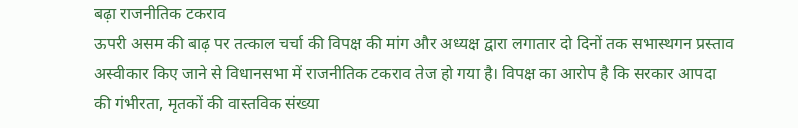बढ़ा राजनीतिक टकराव
ऊपरी असम की बाढ़ पर तत्काल चर्चा की विपक्ष की मांग और अध्यक्ष द्वारा लगातार दो दिनों तक सभास्थगन प्रस्ताव अस्वीकार किए जाने से विधानसभा में राजनीतिक टकराव तेज हो गया है। विपक्ष का आरोप है कि सरकार आपदा की गंभीरता, मृतकों की वास्तविक संख्या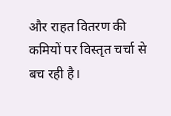और राहत वितरण की कमियों पर विस्तृत चर्चा से बच रही है।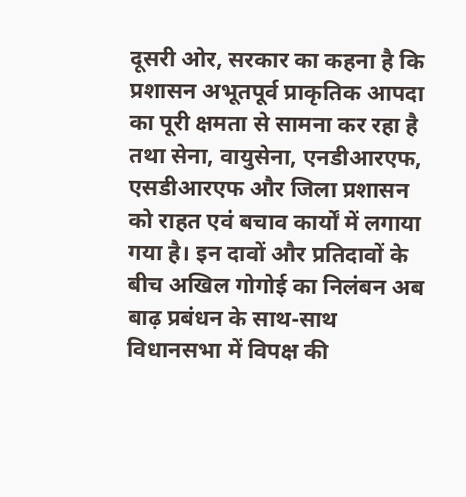दूसरी ओर, सरकार का कहना है कि प्रशासन अभूतपूर्व प्राकृतिक आपदा का पूरी क्षमता से सामना कर रहा है तथा सेना, वायुसेना, एनडीआरएफ, एसडीआरएफ और जिला प्रशासन को राहत एवं बचाव कार्यों में लगाया गया है। इन दावों और प्रतिदावों के बीच अखिल गोगोई का निलंबन अब बाढ़ प्रबंधन के साथ-साथ विधानसभा में विपक्ष की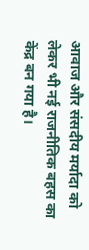आवाज और संसदीय मर्यादा को लेकर भी नई राजनीतिक बहस का केंद्र बन गया है।